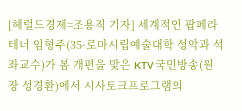[헤럴드경제=조용직 기자] 세계적인 팝페라 테너 임형주(35·로마시립예술대학 성악과 석좌교수)가 봄 개편을 맞은 KTV 국민방송(원장 성경환)에서 시사토크프로그램의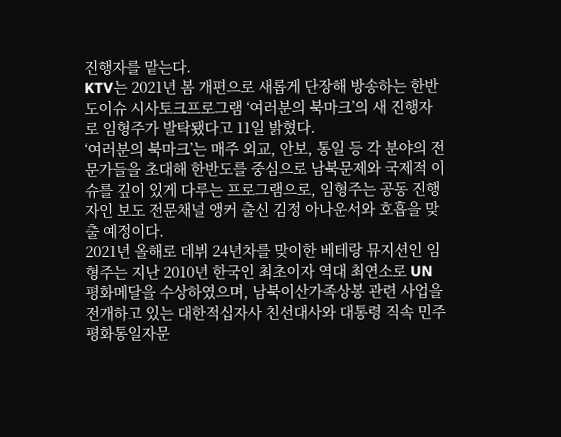진행자를 맡는다.
KTV는 2021년 봄 개편으로 새롭게 단장해 방송하는 한반도이슈 시사토크프로그램 ‘여러분의 북마크’의 새 진행자로 임형주가 발탁됐다고 11일 밝혔다.
‘여러분의 북마크’는 매주 외교, 안보, 통일 등 각 분야의 전문가들을 초대해 한반도를 중심으로 남북문제와 국제적 이슈를 깊이 있게 다루는 프로그램으로, 임형주는 공동 진행자인 보도 전문채널 앵커 출신 김정 아나운서와 호흡을 맞출 예정이다.
2021년 올해로 데뷔 24년차를 맞이한 베테랑 뮤지션인 임형주는 지난 2010년 한국인 최초이자 역대 최연소로 UN 평화메달을 수상하였으며, 남북이산가족상봉 관련 사업을 전개하고 있는 대한적십자사 친선대사와 대통령 직속 민주평화통일자문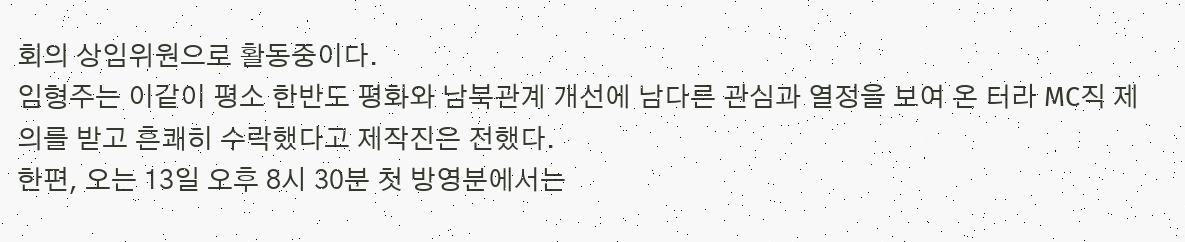회의 상임위원으로 활동중이다.
임형주는 이같이 평소 한반도 평화와 남북관계 개선에 남다른 관심과 열정을 보여 온 터라 MC직 제의를 받고 흔쾌히 수락했다고 제작진은 전했다.
한편, 오는 13일 오후 8시 30분 첫 방영분에서는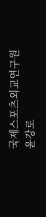국제스포츠외교연구원 윤강로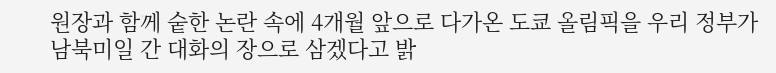원장과 함께 숱한 논란 속에 4개월 앞으로 다가온 도쿄 올림픽을 우리 정부가 남북미일 간 대화의 장으로 삼겠다고 밝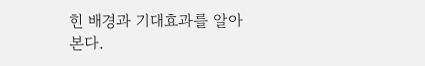힌 배경과 기대효과를 알아본다.